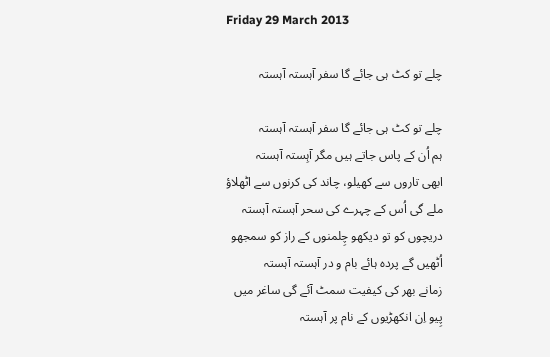Friday 29 March 2013

چلے تو کٹ ہی جائے گا سفر آہستہ آہستہ

چلے تو کٹ ہی جائے گا سفر آہستہ آہستہ
ہم اُن کے پاس جاتے ہیں مگر آہِستہ آہستہ
ابھی تاروں سے کھیلو، چاند کی کرنوں سے اٹھلاؤ
ملے گی اُس کے چہرے کی سحر آہستہ آہستہ
دریچوں کو تو دیکھو چِلمنوں کے راز کو سمجھو
اُٹھیں گے پردہ ہائے بام و در آہستہ آہستہ
زمانے بھر کی کیفیت سمٹ آئے گی ساغر میں
پِیو اِن انکھڑیوں کے نام پر آہستہ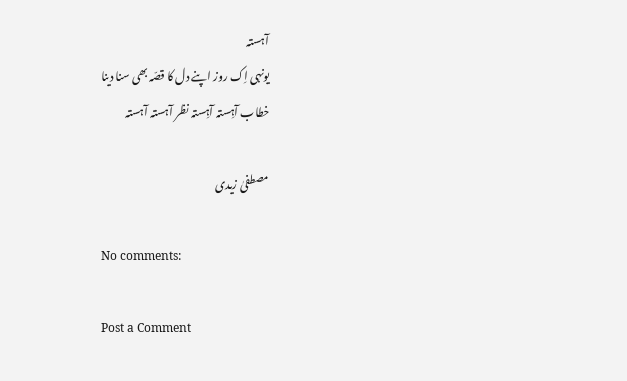آہستہ
یونہی اِک روز اپنے دل کا قصّہ بھی سنا دینا
خطاب آہِستہ آہِستہ نظر آہستہ آہستہ

مصطفیٰ زیدی

No comments:

Post a Comment